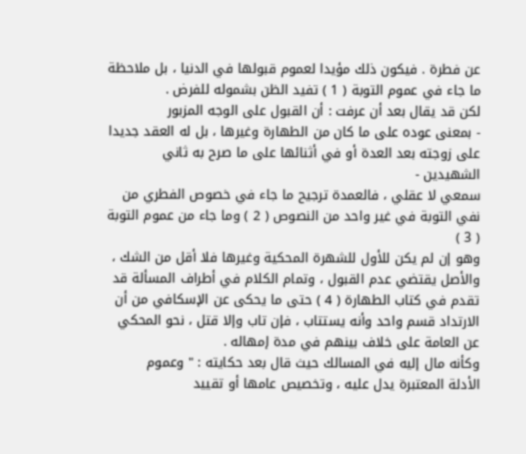عن فطرة . فيكون ذلك مؤيدا لعموم قبولها في الدنيا ، بل ملاحظة
ما جاء في عموم التوبة ( 1 ) تفيد الظن بشموله للفرض .
لكن قد يقال بعد أن عرفت : أن القبول على الوجه المزبور
- بمعنى عوده على ما كان من الطهارة وغيرها ، بل له العقد جديدا
على زوجته بعد العدة أو في أثنائها على ما صرح به ثاني الشهيدين -
سمعي لا عقلي ، فالعمدة ترجيح ما جاء في خصوص الفطري من
نفي التوبة في غير واحد من النصوص ( 2 ) وما جاء من عموم التوبة ( 3 )
وهو إن لم يكن للأول للشهرة المحكية وغيرها فلا أقل من الشك ،
والأصل يقتضي عدم القبول ، وتمام الكلام في أطراف المسألة قد
تقدم في كتاب الطهارة ( 4 ) حتى ما يحكى عن الإسكافي من أن
الارتداد قسم واحد وأنه يستتاب ، فإن تاب وإلا قتل ، نحو المحكي
عن العامة على خلاف بينهم في مدة إمهاله .
وكأنه مال إليه في المسالك حيث قال بعد حكايته : " وعموم
الأدلة المعتبرة يدل عليه ، وتخصيص عامها أو تقييد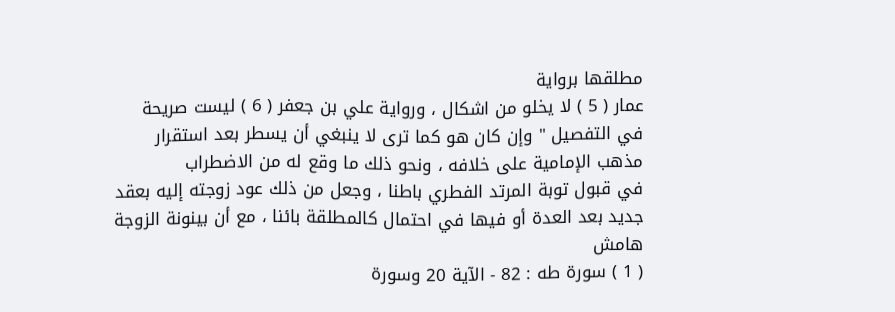مطلقها برواية
عمار ( 5 ) لا يخلو من اشكال ، ورواية علي بن جعفر ( 6 ) ليست صريحة
في التفصيل " وإن كان هو كما ترى لا ينبغي أن يسطر بعد استقرار
مذهب الإمامية على خلافه ، ونحو ذلك ما وقع له من الاضطراب
في قبول توبة المرتد الفطري باطنا ، وجعل من ذلك عود زوجته إليه بعقد
جديد بعد العدة أو فيها في احتمال كالمطلقة بائنا ، مع أن بينونة الزوجة
هامش
( 1 ) سورة طه : 82 - الآية 20 وسورة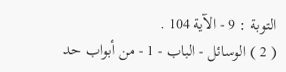التوبة : 9 - الآية 104 .
( 2 ) الوسائل - الباب - 1 - من أبواب حد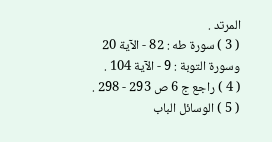المرتد .
( 3 ) سورة طه : 82 - الآية 20 وسورة التوبة : 9 - الآية 104 .
( 4 ) راجع ج 6 ص 293 - 298 .
( 5 ) الوسائل الباب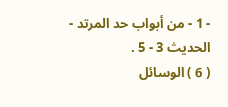- 1 - من أبواب حد المرتد - الحديث 3 - 5 .
( 6 ) الوسائل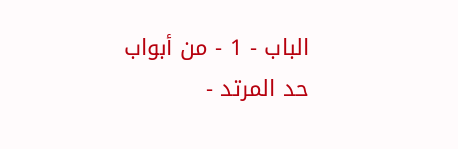الباب - 1 - من أبواب حد المرتد -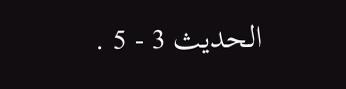الحديث 3 - 5 .